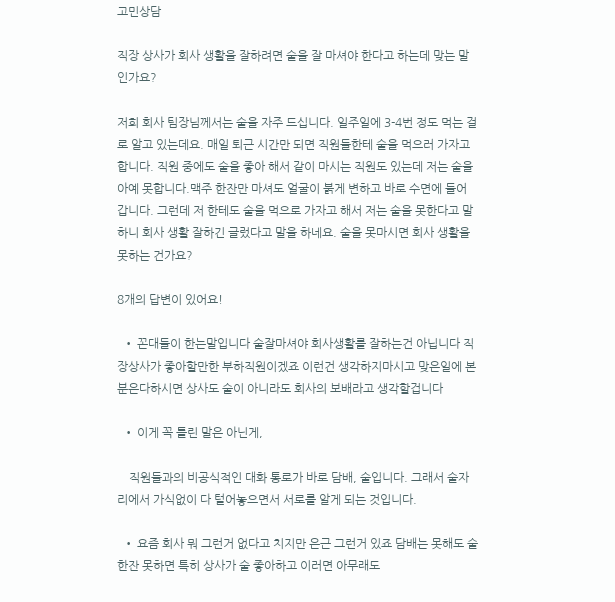고민상담

직장 상사가 회사 생활을 잘하려면 술을 잘 마셔야 한다고 하는데 맞는 말인가요?

저희 회사 팀장님께서는 술을 자주 드십니다. 일주일에 3-4번 정도 먹는 걸로 알고 있는데요. 매일 퇴근 시간만 되면 직원들한테 술을 먹으러 가자고 합니다. 직원 중에도 술을 좋아 해서 같이 마시는 직원도 있는데 저는 술을 아예 못합니다.맥주 한잔만 마셔도 얼굴이 붉게 변하고 바로 수면에 들어 갑니다. 그런데 저 한테도 술을 먹으로 가자고 해서 저는 술을 못한다고 말하니 회사 생활 잘하긴 글렀다고 말을 하네요. 술을 못마시면 회사 생활을 못하는 건가요?

8개의 답변이 있어요!

  • 꼰대들이 한는말입니다 술잘마셔야 회사생활를 잘하는건 아닙니다 직장상사가 좋아할만한 부하직원이겠죠 이런건 생각하지마시고 맞은일에 본분은다하시면 상사도 술이 아니라도 회사의 보배라고 생각할겁니다

  • 이게 꼭 틀린 말은 아닌게,

    직원들과의 비공식적인 대화 통로가 바로 담배, 술입니다. 그래서 술자리에서 가식없이 다 털어놓으면서 서로를 알게 되는 것입니다.

  • 요즘 회사 뭐 그런거 없다고 치지만 은근 그런거 있죠 담배는 못해도 술 한잔 못하면 특히 상사가 술 좋아하고 이러면 아무래도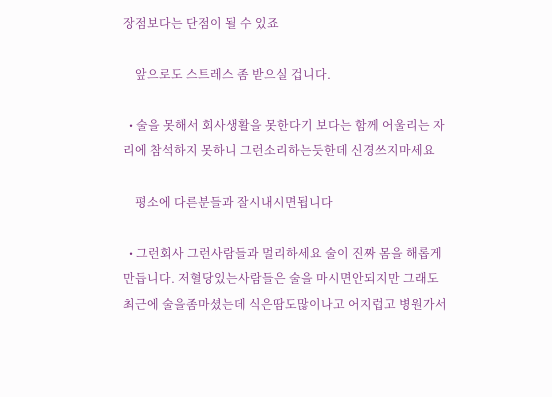장점보다는 단점이 될 수 있죠

    앞으로도 스트레스 좀 받으실 겁니다.

  • 술을 못해서 회사생활을 못한다기 보다는 함께 어울리는 자리에 참석하지 못하니 그런소리하는듯한데 신경쓰지마세요

    평소에 다른분들과 잘시내시면됩니다

  • 그런회사 그런사람들과 멀리하세요 술이 진짜 몸을 해롭게만듭니다. 저혈당있는사람들은 술을 마시면안되지만 그래도 최근에 술을좀마셨는데 식은땀도많이나고 어지럽고 병원가서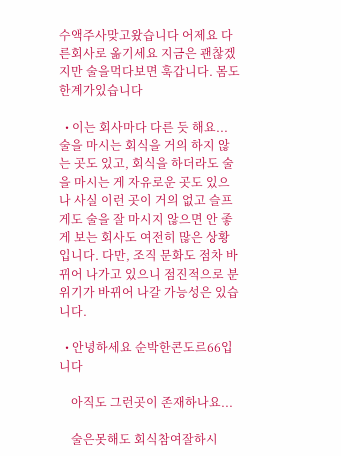수액주사맞고왔습니다 어제요 다른회사로 옮기세요 지금은 괜찮겠지만 술을먹다보면 훅갑니다. 몸도 한계가있습니다

  • 이는 회사마다 다른 듯 해요... 술을 마시는 회식을 거의 하지 않는 곳도 있고, 회식을 하더라도 술을 마시는 게 자유로운 곳도 있으나 사실 이런 곳이 거의 없고 슬프게도 술을 잘 마시지 않으면 안 좋게 보는 회사도 여전히 많은 상황입니다. 다만, 조직 문화도 점차 바뀌어 나가고 있으니 점진적으로 분위기가 바뀌어 나갈 가능성은 있습니다.

  • 안녕하세요 순박한콘도르66입니다

    아직도 그런곳이 존재하나요...

    술은못해도 회식참여잘하시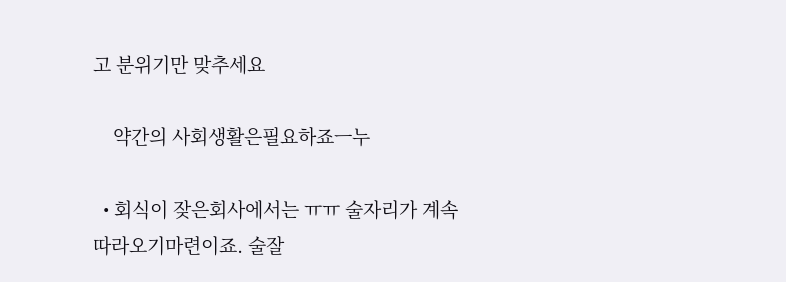고 분위기만 맞추세요

    약간의 사회생활은필요하죠ㅡ누

  • 회식이 잦은회사에서는 ㅠㅠ 술자리가 계속 따라오기마련이죠. 술잘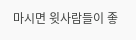마시면 윗사람들이 좋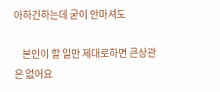아하긴하는데 굳이 안마셔도

    본인이 할 일만 제대로하면 큰상관은 없어요